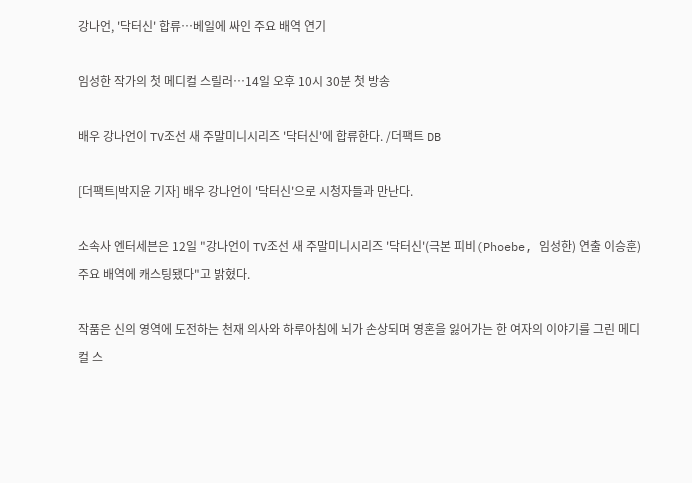강나언, '닥터신' 합류…베일에 싸인 주요 배역 연기

임성한 작가의 첫 메디컬 스릴러…14일 오후 10시 30분 첫 방송

배우 강나언이 TV조선 새 주말미니시리즈 '닥터신'에 합류한다. /더팩트 DB

[더팩트|박지윤 기자] 배우 강나언이 '닥터신'으로 시청자들과 만난다.

소속사 엔터세븐은 12일 "강나언이 TV조선 새 주말미니시리즈 '닥터신'(극본 피비(Phoebe, 임성한) 연출 이승훈) 주요 배역에 캐스팅됐다"고 밝혔다.

작품은 신의 영역에 도전하는 천재 의사와 하루아침에 뇌가 손상되며 영혼을 잃어가는 한 여자의 이야기를 그린 메디컬 스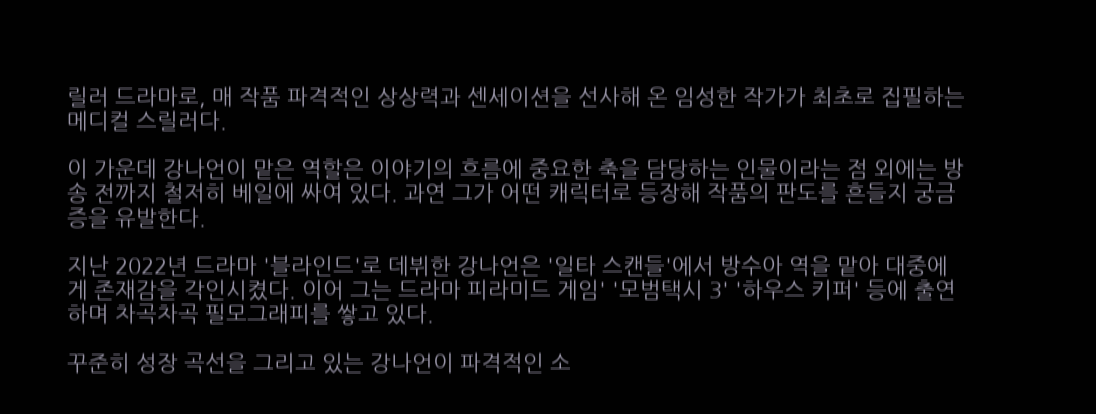릴러 드라마로, 매 작품 파격적인 상상력과 센세이션을 선사해 온 임성한 작가가 최초로 집필하는 메디컬 스릴러다.

이 가운데 강나언이 맡은 역할은 이야기의 흐름에 중요한 축을 담당하는 인물이라는 점 외에는 방송 전까지 철저히 베일에 싸여 있다. 과연 그가 어떤 캐릭터로 등장해 작품의 판도를 흔들지 궁금증을 유발한다.

지난 2022년 드라마 '블라인드'로 데뷔한 강나언은 '일타 스캔들'에서 방수아 역을 맡아 대중에게 존재감을 각인시켰다. 이어 그는 드라마 피라미드 게임' '모범택시 3' '하우스 키퍼' 등에 출연하며 차곡차곡 필모그래피를 쌓고 있다.

꾸준히 성장 곡선을 그리고 있는 강나언이 파격적인 소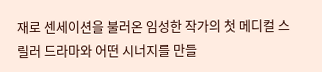재로 센세이션을 불러온 임성한 작가의 첫 메디컬 스릴러 드라마와 어떤 시너지를 만들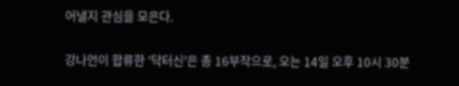어낼지 관심을 모은다.

강나언이 합류한 '닥터신'은 총 16부작으로, 오는 14일 오후 10시 30분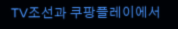TV조선과 쿠팡플레이에서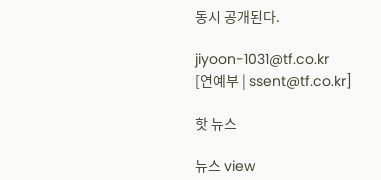동시 공개된다.

jiyoon-1031@tf.co.kr
[연예부 | ssent@tf.co.kr]

핫 뉴스

뉴스 view